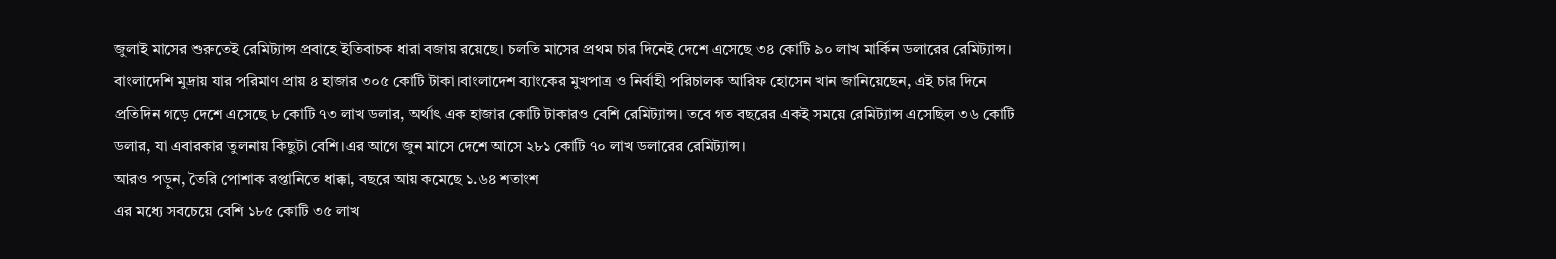জুলাই মাসের শুরুতেই রেমিট্যান্স প্রবাহে ইতিবাচক ধারা বজায় রয়েছে। চলতি মাসের প্রথম চার দিনেই দেশে এসেছে ৩৪ কোটি ৯০ লাখ মার্কিন ডলারের রেমিট্যান্স। বাংলাদেশি মুদ্রায় যার পরিমাণ প্রায় ৪ হাজার ৩০৫ কোটি টাকা।বাংলাদেশ ব্যাংকের মুখপাত্র ও নির্বাহী পরিচালক আরিফ হোসেন খান জানিয়েছেন, এই চার দিনে প্রতিদিন গড়ে দেশে এসেছে ৮ কোটি ৭৩ লাখ ডলার, অর্থাৎ এক হাজার কোটি টাকারও বেশি রেমিট্যান্স। তবে গত বছরের একই সময়ে রেমিট্যান্স এসেছিল ৩৬ কোটি ডলার, যা এবারকার তুলনায় কিছুটা বেশি।এর আগে জুন মাসে দেশে আসে ২৮১ কোটি ৭০ লাখ ডলারের রেমিট্যান্স।
আরও পড়ুন, তৈরি পোশাক রপ্তানিতে ধাক্কা, বছরে আয় কমেছে ১.৬৪ শতাংশ
এর মধ্যে সবচেয়ে বেশি ১৮৫ কোটি ৩৫ লাখ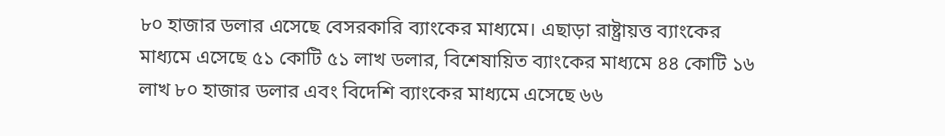৮০ হাজার ডলার এসেছে বেসরকারি ব্যাংকের মাধ্যমে। এছাড়া রাষ্ট্রায়ত্ত ব্যাংকের মাধ্যমে এসেছে ৫১ কোটি ৫১ লাখ ডলার, বিশেষায়িত ব্যাংকের মাধ্যমে ৪৪ কোটি ১৬ লাখ ৮০ হাজার ডলার এবং বিদেশি ব্যাংকের মাধ্যমে এসেছে ৬৬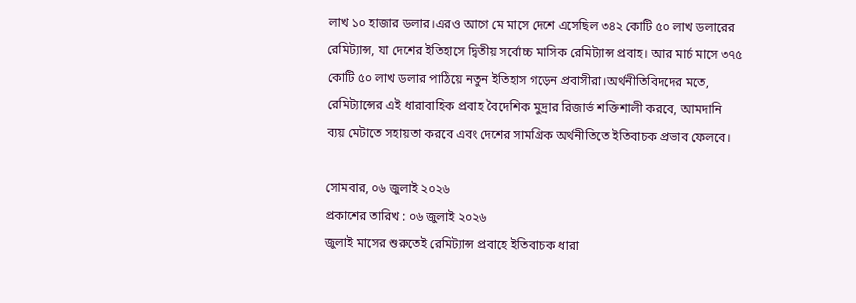লাখ ১০ হাজার ডলার।এরও আগে মে মাসে দেশে এসেছিল ৩৪২ কোটি ৫০ লাখ ডলারের রেমিট্যান্স, যা দেশের ইতিহাসে দ্বিতীয় সর্বোচ্চ মাসিক রেমিট্যান্স প্রবাহ। আর মার্চ মাসে ৩৭৫ কোটি ৫০ লাখ ডলার পাঠিয়ে নতুন ইতিহাস গড়েন প্রবাসীরা।অর্থনীতিবিদদের মতে, রেমিট্যান্সের এই ধারাবাহিক প্রবাহ বৈদেশিক মুদ্রার রিজার্ভ শক্তিশালী করবে, আমদানি ব্যয় মেটাতে সহায়তা করবে এবং দেশের সামগ্রিক অর্থনীতিতে ইতিবাচক প্রভাব ফেলবে।

সোমবার, ০৬ জুলাই ২০২৬
প্রকাশের তারিখ : ০৬ জুলাই ২০২৬
জুলাই মাসের শুরুতেই রেমিট্যান্স প্রবাহে ইতিবাচক ধারা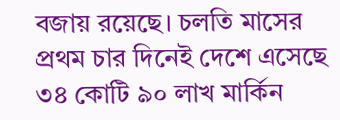বজায় রয়েছে। চলতি মাসের প্রথম চার দিনেই দেশে এসেছে ৩৪ কোটি ৯০ লাখ মার্কিন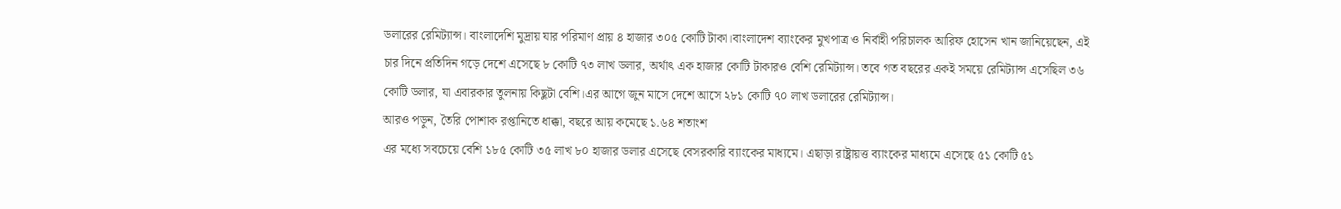ডলারের রেমিট্যান্স। বাংলাদেশি মুদ্রায় যার পরিমাণ প্রায় ৪ হাজার ৩০৫ কোটি টাকা।বাংলাদেশ ব্যাংকের মুখপাত্র ও নির্বাহী পরিচালক আরিফ হোসেন খান জানিয়েছেন, এই চার দিনে প্রতিদিন গড়ে দেশে এসেছে ৮ কোটি ৭৩ লাখ ডলার, অর্থাৎ এক হাজার কোটি টাকারও বেশি রেমিট্যান্স। তবে গত বছরের একই সময়ে রেমিট্যান্স এসেছিল ৩৬ কোটি ডলার, যা এবারকার তুলনায় কিছুটা বেশি।এর আগে জুন মাসে দেশে আসে ২৮১ কোটি ৭০ লাখ ডলারের রেমিট্যান্স।
আরও পড়ুন, তৈরি পোশাক রপ্তানিতে ধাক্কা, বছরে আয় কমেছে ১.৬৪ শতাংশ
এর মধ্যে সবচেয়ে বেশি ১৮৫ কোটি ৩৫ লাখ ৮০ হাজার ডলার এসেছে বেসরকারি ব্যাংকের মাধ্যমে। এছাড়া রাষ্ট্রায়ত্ত ব্যাংকের মাধ্যমে এসেছে ৫১ কোটি ৫১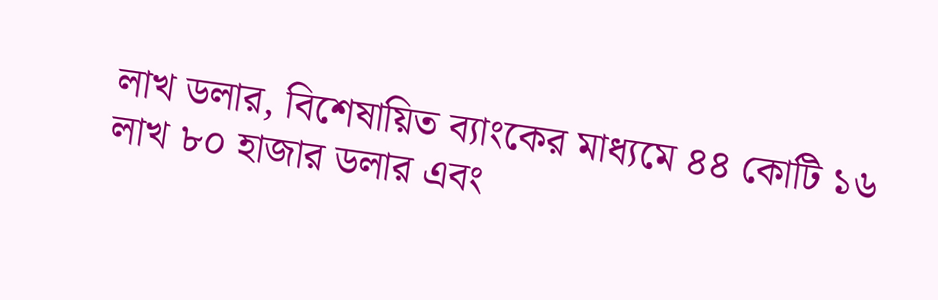লাখ ডলার, বিশেষায়িত ব্যাংকের মাধ্যমে ৪৪ কোটি ১৬ লাখ ৮০ হাজার ডলার এবং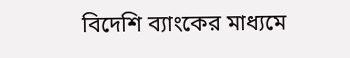বিদেশি ব্যাংকের মাধ্যমে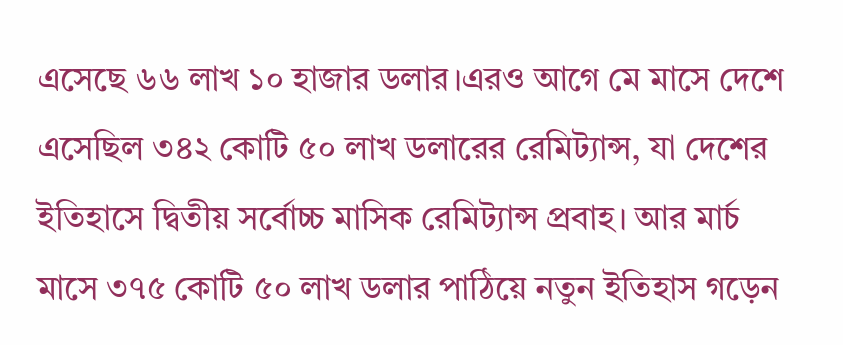এসেছে ৬৬ লাখ ১০ হাজার ডলার।এরও আগে মে মাসে দেশে এসেছিল ৩৪২ কোটি ৫০ লাখ ডলারের রেমিট্যান্স, যা দেশের ইতিহাসে দ্বিতীয় সর্বোচ্চ মাসিক রেমিট্যান্স প্রবাহ। আর মার্চ মাসে ৩৭৫ কোটি ৫০ লাখ ডলার পাঠিয়ে নতুন ইতিহাস গড়েন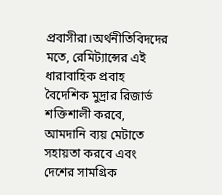প্রবাসীরা।অর্থনীতিবিদদের মতে, রেমিট্যান্সের এই ধারাবাহিক প্রবাহ বৈদেশিক মুদ্রার রিজার্ভ শক্তিশালী করবে, আমদানি ব্যয় মেটাতে সহায়তা করবে এবং দেশের সামগ্রিক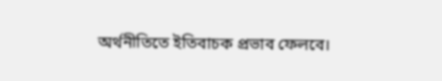অর্থনীতিতে ইতিবাচক প্রভাব ফেলবে।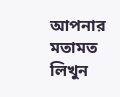আপনার মতামত লিখুন